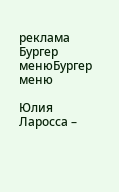реклама
Бургер менюБургер меню

Юлия Ларосса –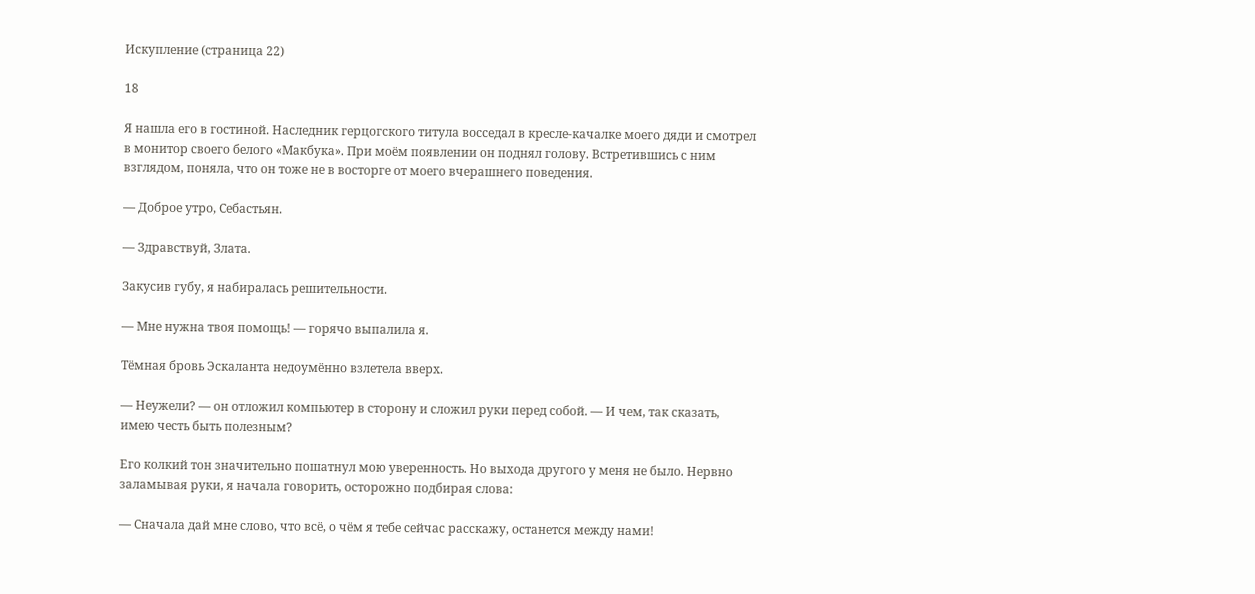Искупление (страница 22)

18

Я нашла его в гостиной. Наследник герцогского титула восседал в кресле-качалке моего дяди и смотрел в монитор своего белого «Макбука». При моём появлении он поднял голову. Встретившись с ним взглядом, поняла, что он тоже не в восторге от моего вчерашнего поведения.

— Доброе утро, Себастьян.

— Здравствуй, Злата.

Закусив губу, я набиралась решительности.

— Мне нужна твоя помощь! — горячо выпалила я.

Тёмная бровь Эскаланта недоумённо взлетела вверх.

— Неужели? — он отложил компьютер в сторону и сложил руки перед собой. — И чем, так сказать, имею честь быть полезным?

Его колкий тон значительно пошатнул мою уверенность. Но выхода другого у меня не было. Нервно заламывая руки, я начала говорить, осторожно подбирая слова:

— Сначала дай мне слово, что всё, о чём я тебе сейчас расскажу, останется между нами!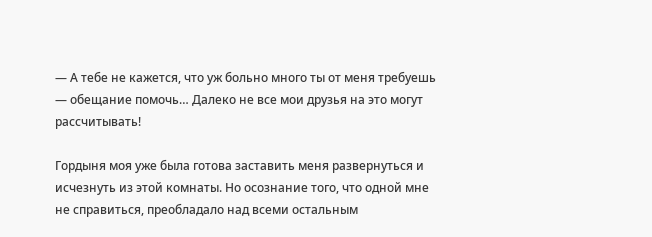— А тебе не кажется, что уж больно много ты от меня требуешь — обещание помочь… Далеко не все мои друзья на это могут рассчитывать!

Гордыня моя уже была готова заставить меня развернуться и исчезнуть из этой комнаты. Но осознание того, что одной мне не справиться, преобладало над всеми остальным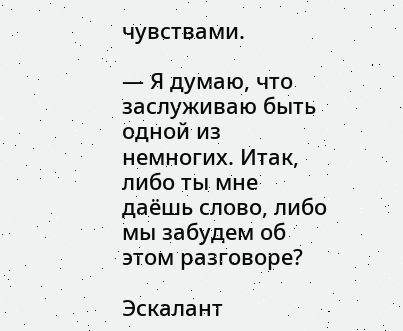чувствами.

— Я думаю, что заслуживаю быть одной из немногих. Итак, либо ты мне даёшь слово, либо мы забудем об этом разговоре?

Эскалант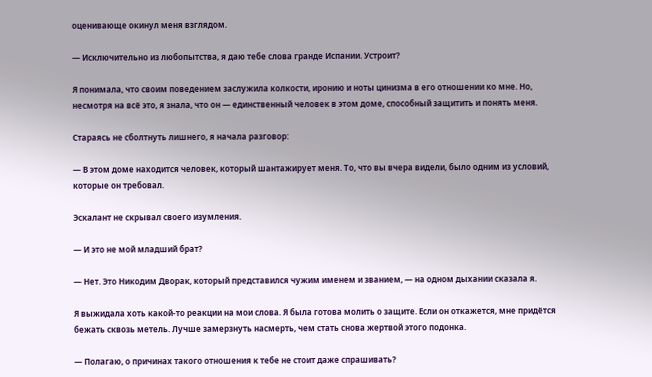оценивающе окинул меня взглядом.

— Исключительно из любопытства, я даю тебе слова гранде Испании. Устроит?

Я понимала, что своим поведением заслужила колкости, иронию и ноты цинизма в его отношении ко мне. Но, несмотря на всё это, я знала, что он — единственный человек в этом доме, способный защитить и понять меня.

Стараясь не сболтнуть лишнего, я начала разговор:

— В этом доме находится человек, который шантажирует меня. То, что вы вчера видели, было одним из условий, которые он требовал.

Эскалант не скрывал своего изумления.

— И это не мой младший брат?

— Нет. Это Никодим Дворак, который представился чужим именем и званием, — на одном дыхании сказала я.

Я выжидала хоть какой-то реакции на мои слова. Я была готова молить о защите. Если он откажется, мне придётся бежать сквозь метель. Лучше замерзнуть насмерть, чем стать снова жертвой этого подонка.

— Полагаю, о причинах такого отношения к тебе не стоит даже спрашивать?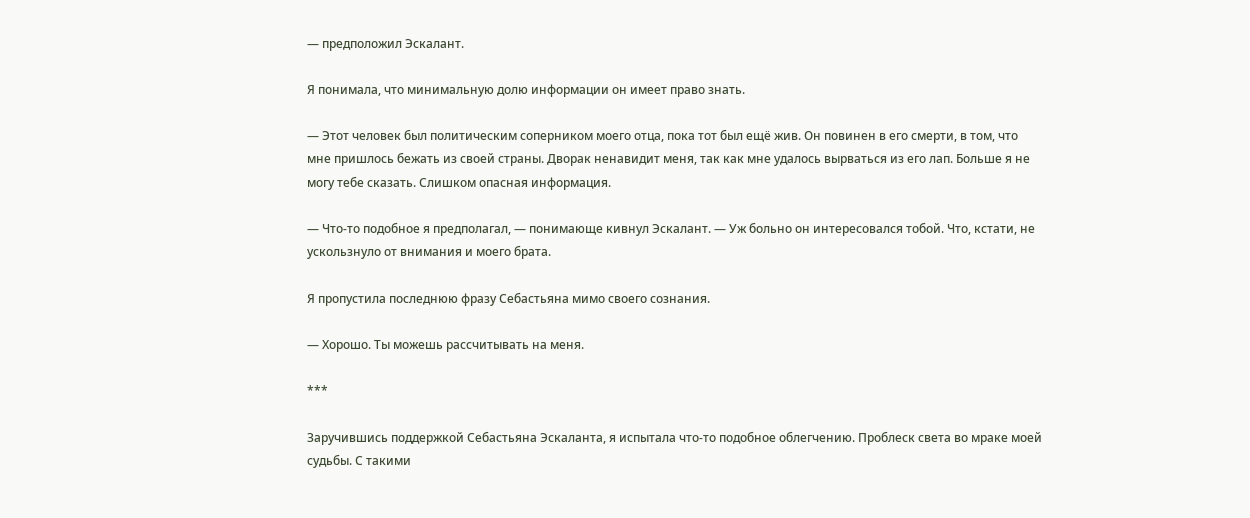— предположил Эскалант.

Я понимала, что минимальную долю информации он имеет право знать.

— Этот человек был политическим соперником моего отца, пока тот был ещё жив. Он повинен в его смерти, в том, что мне пришлось бежать из своей страны. Дворак ненавидит меня, так как мне удалось вырваться из его лап. Больше я не могу тебе сказать. Слишком опасная информация.

— Что-то подобное я предполагал, — понимающе кивнул Эскалант. — Уж больно он интересовался тобой. Что, кстати, не ускользнуло от внимания и моего брата.

Я пропустила последнюю фразу Себастьяна мимо своего сознания.

— Хорошо. Ты можешь рассчитывать на меня.

***

Заручившись поддержкой Себастьяна Эскаланта, я испытала что-то подобное облегчению. Проблеск света во мраке моей судьбы. С такими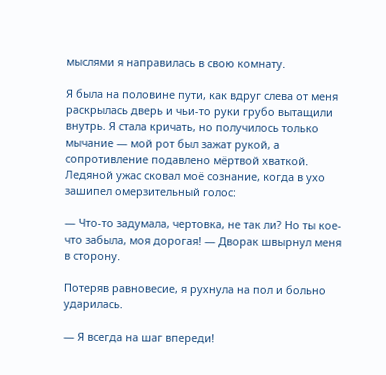мыслями я направилась в свою комнату.

Я была на половине пути, как вдруг слева от меня раскрылась дверь и чьи-то руки грубо вытащили внутрь. Я стала кричать, но получилось только мычание — мой рот был зажат рукой, а сопротивление подавлено мёртвой хваткой. Ледяной ужас сковал моё сознание, когда в ухо зашипел омерзительный голос:

— Что-то задумала, чертовка, не так ли? Но ты кое-что забыла, моя дорогая! — Дворак швырнул меня в сторону.

Потеряв равновесие, я рухнула на пол и больно ударилась.

— Я всегда на шаг впереди!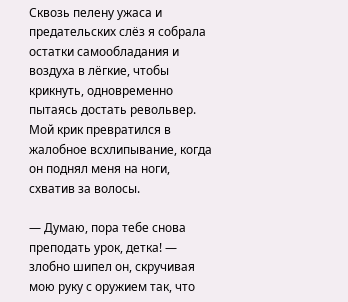Сквозь пелену ужаса и предательских слёз я собрала остатки самообладания и воздуха в лёгкие, чтобы крикнуть, одновременно пытаясь достать револьвер. Мой крик превратился в жалобное всхлипывание, когда он поднял меня на ноги, схватив за волосы.

— Думаю, пора тебе снова преподать урок, детка! — злобно шипел он, скручивая мою руку с оружием так, что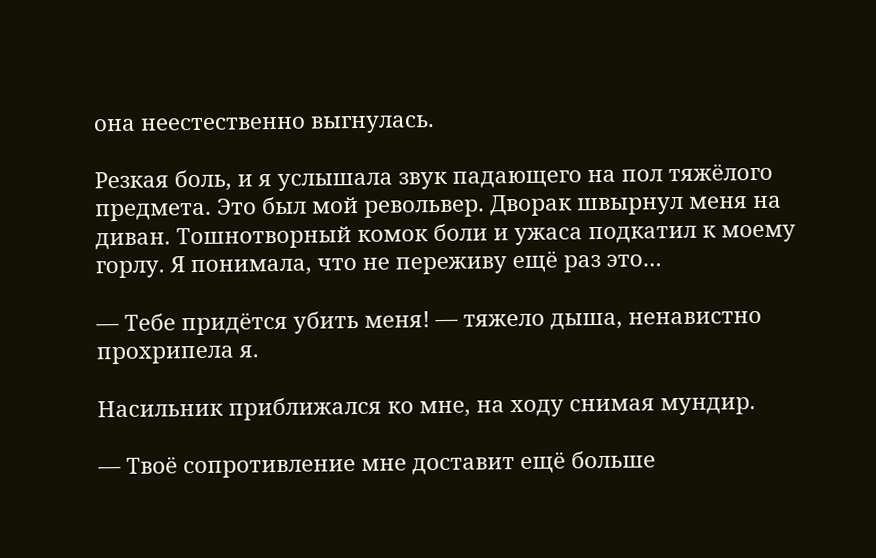она неестественно выгнулась.

Резкая боль, и я услышала звук падающего на пол тяжёлого предмета. Это был мой револьвер. Дворак швырнул меня на диван. Тошнотворный комок боли и ужаса подкатил к моему горлу. Я понимала, что не переживу ещё раз это…

— Тебе придётся убить меня! — тяжело дыша, ненавистно прохрипела я.

Насильник приближался ко мне, на ходу снимая мундир.

— Твоё сопротивление мне доставит ещё больше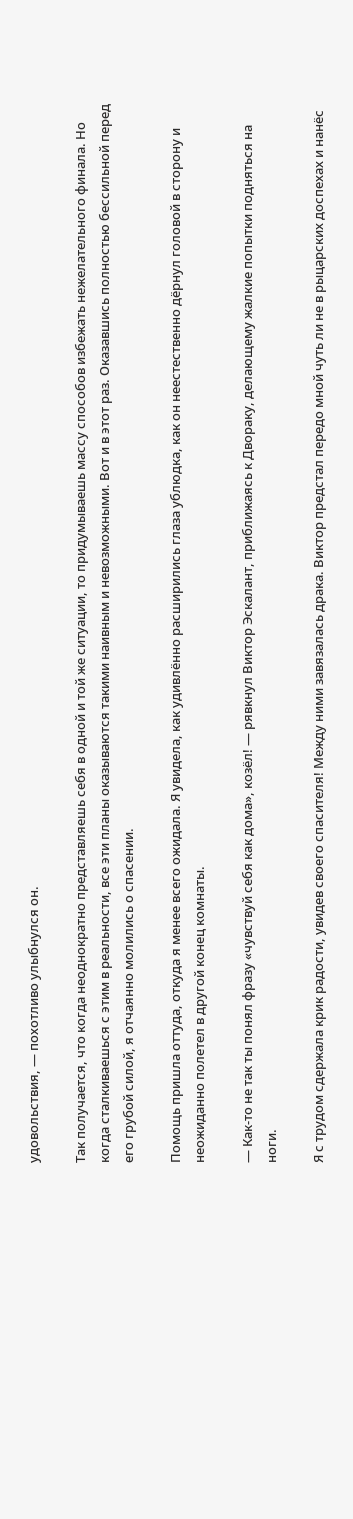удовольствия, — похотливо улыбнулся он.

Так получается, что когда неоднократно представляешь себя в одной и той же ситуации, то придумываешь массу способов избежать нежелательного финала. Но когда сталкиваешься с этим в реальности, все эти планы оказываются такими наивным и невозможными. Вот и в этот раз. Оказавшись полностью бессильной перед его грубой силой, я отчаянно молились о спасении.

Помощь пришла оттуда, откуда я менее всего ожидала. Я увидела, как удивлённо расширились глаза ублюдка, как он неестественно дёрнул головой в сторону и неожиданно полетел в другой конец комнаты.

— Как-то не так ты понял фразу «чувствуй себя как дома», козёл! — рявкнул Виктор Эскалант, приближаясь к Двораку, делающему жалкие попытки подняться на ноги.

Я с трудом сдержала крик радости, увидев своего спасителя! Между ними завязалась драка. Виктор предстал передо мной чуть ли не в рыцарских доспехах и нанёс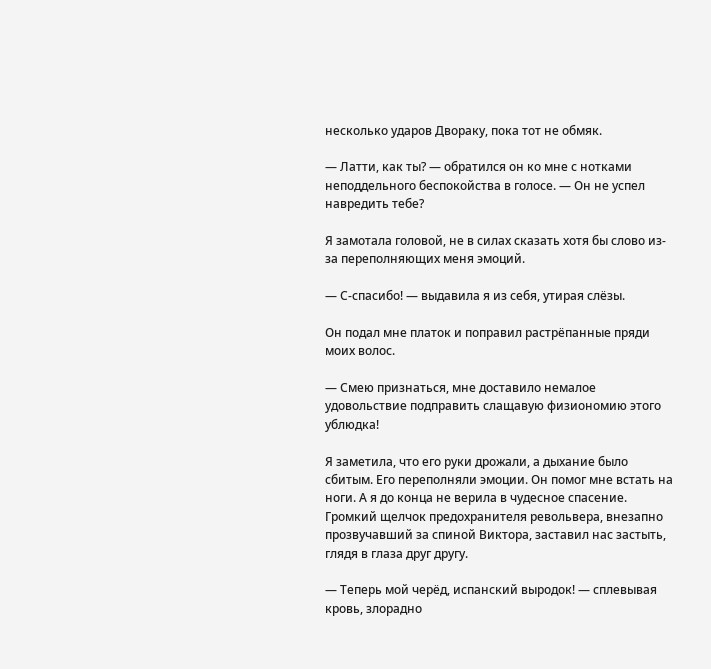несколько ударов Двораку, пока тот не обмяк.

— Латти, как ты? — обратился он ко мне с нотками неподдельного беспокойства в голосе. — Он не успел навредить тебе?

Я замотала головой, не в силах сказать хотя бы слово из-за переполняющих меня эмоций.

— С-спасибо! — выдавила я из себя, утирая слёзы.

Он подал мне платок и поправил растрёпанные пряди моих волос.

— Смею признаться, мне доставило немалое удовольствие подправить слащавую физиономию этого ублюдка!

Я заметила, что его руки дрожали, а дыхание было сбитым. Его переполняли эмоции. Он помог мне встать на ноги. А я до конца не верила в чудесное спасение. Громкий щелчок предохранителя револьвера, внезапно прозвучавший за спиной Виктора, заставил нас застыть, глядя в глаза друг другу.

— Теперь мой черёд, испанский выродок! — сплевывая кровь, злорадно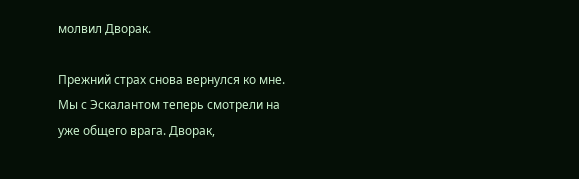молвил Дворак.

Прежний страх снова вернулся ко мне. Мы с Эскалантом теперь смотрели на уже общего врага. Дворак,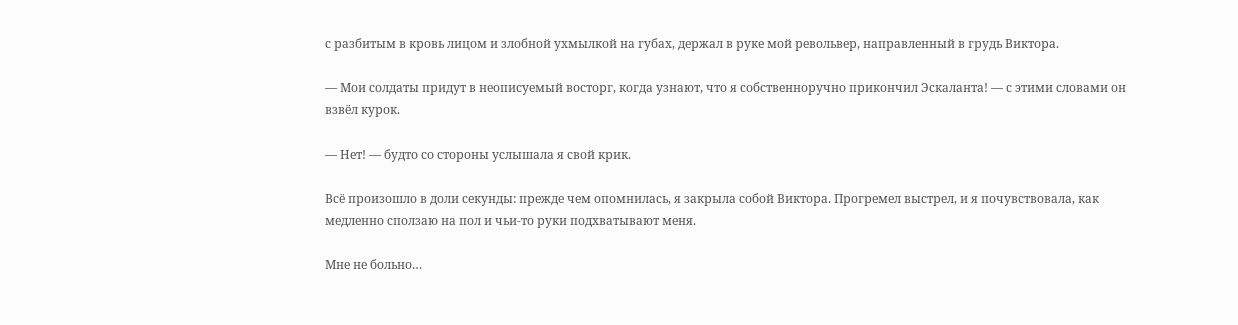с разбитым в кровь лицом и злобной ухмылкой на губах, держал в руке мой револьвер, направленный в грудь Виктора.

— Мои солдаты придут в неописуемый восторг, когда узнают, что я собственноручно прикончил Эскаланта! — с этими словами он взвёл курок.

— Нет! — будто со стороны услышала я свой крик.

Всё произошло в доли секунды: прежде чем опомнилась, я закрыла собой Виктора. Прогремел выстрел, и я почувствовала, как медленно сползаю на пол и чьи-то руки подхватывают меня.

Мне не больно…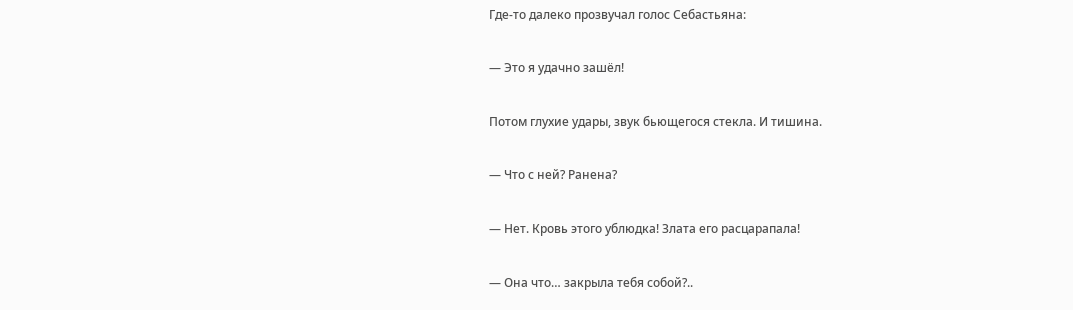Где-то далеко прозвучал голос Себастьяна:

— Это я удачно зашёл!

Потом глухие удары, звук бьющегося стекла. И тишина.

— Что с ней? Ранена?

— Нет. Кровь этого ублюдка! Злата его расцарапала!

— Она что… закрыла тебя собой?..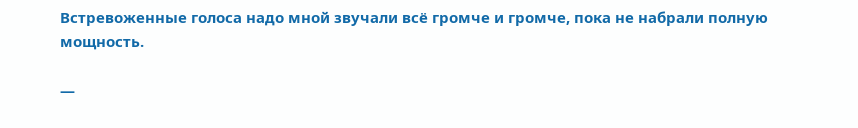Встревоженные голоса надо мной звучали всё громче и громче, пока не набрали полную мощность.

—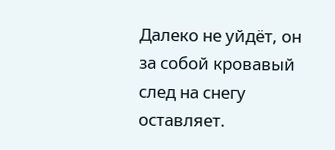Далеко не уйдёт, он за собой кровавый след на снегу оставляет.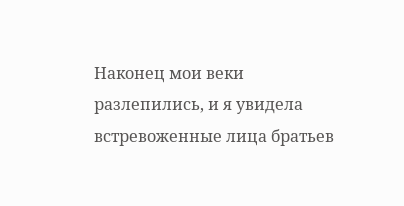Наконец мои веки разлепились, и я увидела встревоженные лица братьев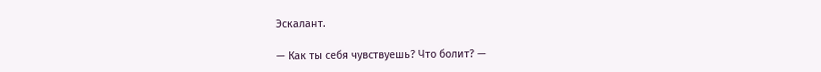Эскалант.

— Как ты себя чувствуешь? Что болит? —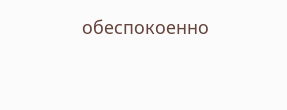обеспокоенно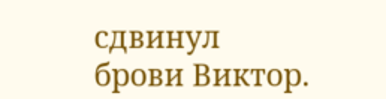сдвинул брови Виктор.